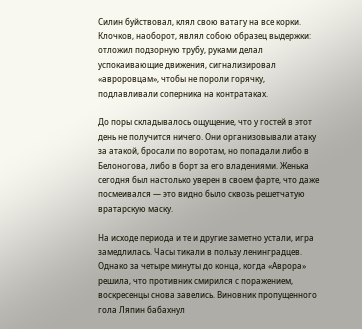Силин буйствовал, клял свою ватагу на все корки. Клочков, наоборот, являл собою образец выдержки: отложил подзорную трубу, руками делал успокаивающие движения, сигнализировал «авроровцам», чтобы не пороли горячку, подлавливали соперника на контратаках.

До поры складывалось ощущение, что у гостей в этот день не получится ничего. Они организовывали атаку за атакой, бросали по воротам, но попадали либо в Белоногова, либо в борт за его владениями. Женька сегодня был настолько уверен в своем фарте, что даже посмеивался — это видно было сквозь решетчатую вратарскую маску.

На исходе периода и те и другие заметно устали, игра замедлилась. Часы тикали в пользу ленинградцев. Однако за четыре минуты до конца, когда «Аврора» решила, что противник смирился с поражением, воскресенцы снова завелись. Виновник пропущенного гола Ляпин бабахнул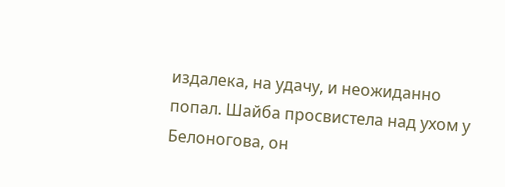издалека, на удачу, и неожиданно попал. Шайба просвистела над ухом у Белоногова, он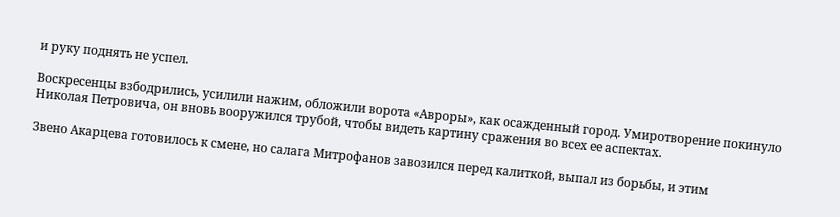и руку поднять не успел.

Воскресенцы взбодрились, усилили нажим, обложили ворота «Авроры», как осажденный город. Умиротворение покинуло Николая Петровича, он вновь вооружился трубой, чтобы видеть картину сражения во всех ее аспектах.

Звено Акарцева готовилось к смене, но салага Митрофанов завозился перед калиткой, выпал из борьбы, и этим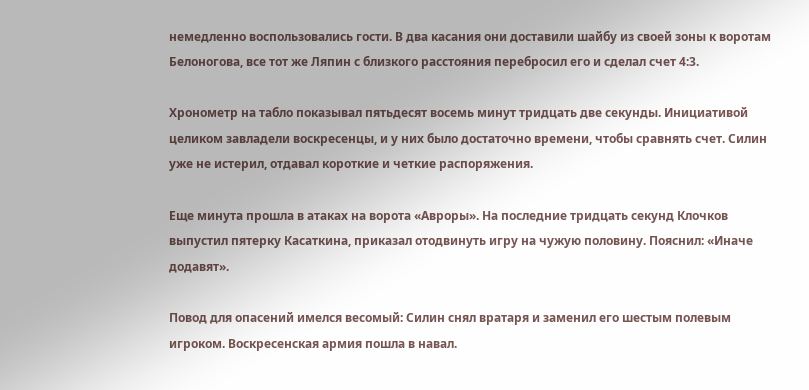немедленно воспользовались гости. В два касания они доставили шайбу из своей зоны к воротам Белоногова, все тот же Ляпин с близкого расстояния перебросил его и сделал счет 4:3.

Хронометр на табло показывал пятьдесят восемь минут тридцать две секунды. Инициативой целиком завладели воскресенцы, и у них было достаточно времени, чтобы сравнять счет. Силин уже не истерил, отдавал короткие и четкие распоряжения.

Еще минута прошла в атаках на ворота «Авроры». На последние тридцать секунд Клочков выпустил пятерку Касаткина, приказал отодвинуть игру на чужую половину. Пояснил: «Иначе додавят».

Повод для опасений имелся весомый: Силин снял вратаря и заменил его шестым полевым игроком. Воскресенская армия пошла в навал.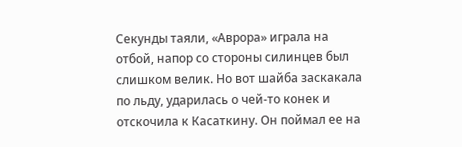Секунды таяли, «Аврора» играла на отбой, напор со стороны силинцев был слишком велик. Но вот шайба заскакала по льду, ударилась о чей-то конек и отскочила к Касаткину. Он поймал ее на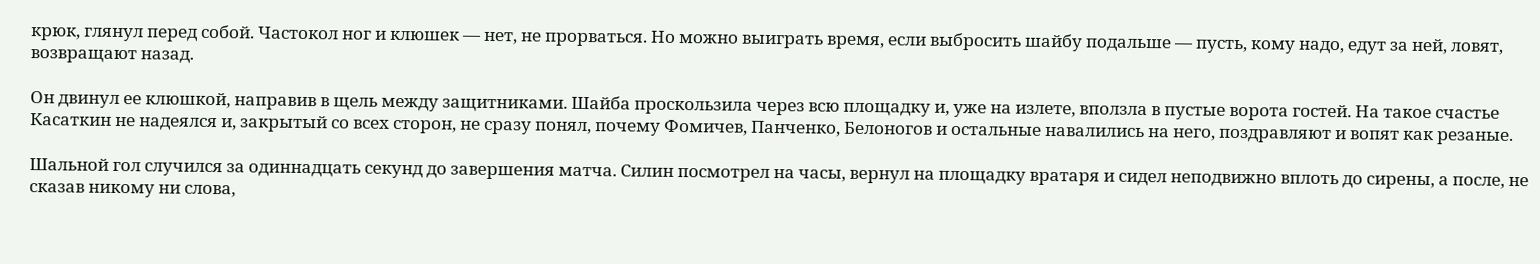крюк, глянул перед собой. Частокол ног и клюшек — нет, не прорваться. Но можно выиграть время, если выбросить шайбу подальше — пусть, кому надо, едут за ней, ловят, возвращают назад.

Он двинул ее клюшкой, направив в щель между защитниками. Шайба проскользила через всю площадку и, уже на излете, вползла в пустые ворота гостей. На такое счастье Касаткин не надеялся и, закрытый со всех сторон, не сразу понял, почему Фомичев, Панченко, Белоногов и остальные навалились на него, поздравляют и вопят как резаные.

Шальной гол случился за одиннадцать секунд до завершения матча. Силин посмотрел на часы, вернул на площадку вратаря и сидел неподвижно вплоть до сирены, а после, не сказав никому ни слова,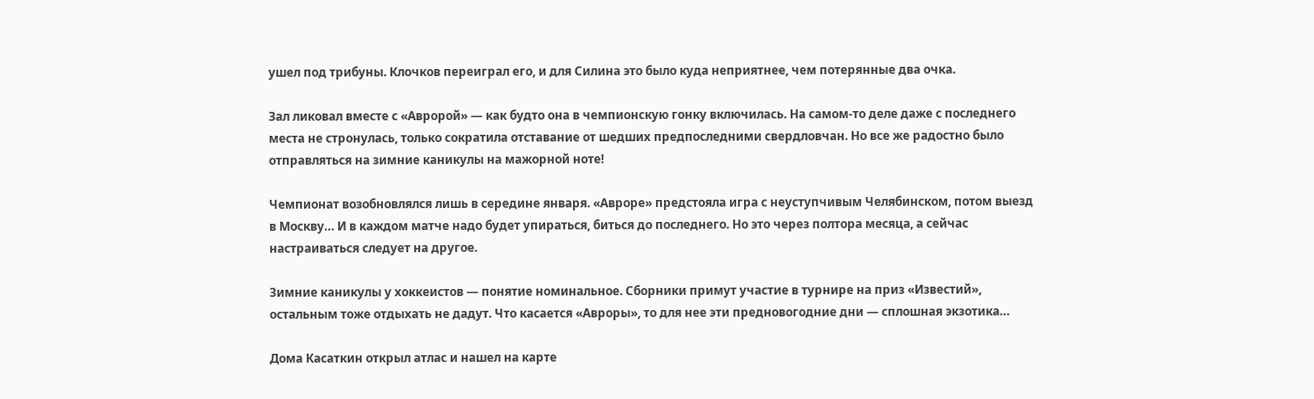ушел под трибуны. Клочков переиграл его, и для Силина это было куда неприятнее, чем потерянные два очка.

Зал ликовал вместе с «Авророй» — как будто она в чемпионскую гонку включилась. На самом-то деле даже с последнего места не стронулась, только сократила отставание от шедших предпоследними свердловчан. Но все же радостно было отправляться на зимние каникулы на мажорной ноте!

Чемпионат возобновлялся лишь в середине января. «Авроре» предстояла игра с неуступчивым Челябинском, потом выезд в Москву… И в каждом матче надо будет упираться, биться до последнего. Но это через полтора месяца, а сейчас настраиваться следует на другое.

Зимние каникулы у хоккеистов — понятие номинальное. Сборники примут участие в турнире на приз «Известий», остальным тоже отдыхать не дадут. Что касается «Авроры», то для нее эти предновогодние дни — сплошная экзотика…

Дома Касаткин открыл атлас и нашел на карте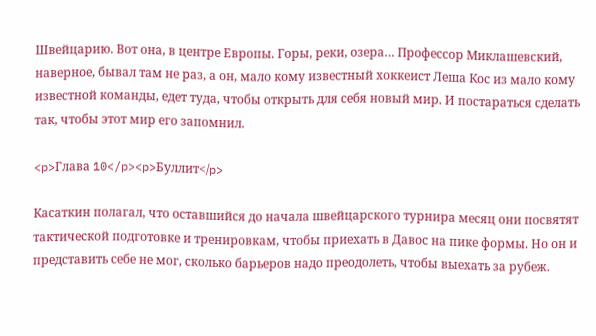Швейцарию. Вот она, в центре Европы. Горы, реки, озера… Профессор Миклашевский, наверное, бывал там не раз, а он, мало кому известный хоккеист Леша Кос из мало кому известной команды, едет туда, чтобы открыть для себя новый мир. И постараться сделать так, чтобы этот мир его запомнил.

<p>Глава 10</p><p>Буллит</p>

Касаткин полагал, что оставшийся до начала швейцарского турнира месяц они посвятят тактической подготовке и тренировкам, чтобы приехать в Давос на пике формы. Но он и представить себе не мог, сколько барьеров надо преодолеть, чтобы выехать за рубеж.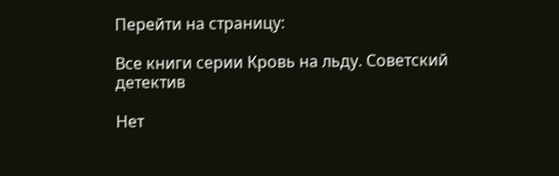Перейти на страницу:

Все книги серии Кровь на льду. Советский детектив

Нет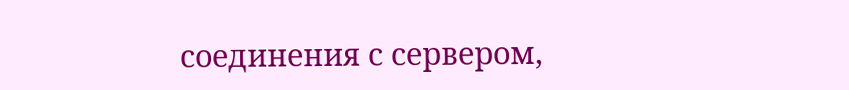соединения с сервером,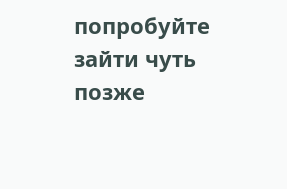попробуйте зайти чуть позже